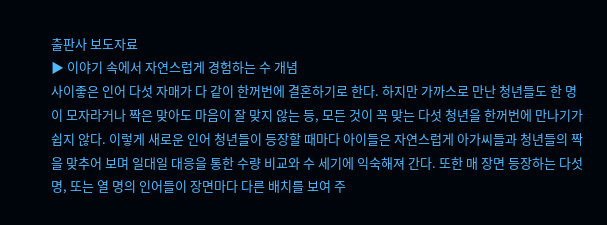출판사 보도자료
▶ 이야기 속에서 자연스럽게 경험하는 수 개념
사이좋은 인어 다섯 자매가 다 같이 한꺼번에 결혼하기로 한다. 하지만 가까스로 만난 청년들도 한 명이 모자라거나 짝은 맞아도 마음이 잘 맞지 않는 등, 모든 것이 꼭 맞는 다섯 청년을 한꺼번에 만나기가 쉽지 않다. 이렇게 새로운 인어 청년들이 등장할 때마다 아이들은 자연스럽게 아가씨들과 청년들의 짝을 맞추어 보며 일대일 대응을 통한 수량 비교와 수 세기에 익숙해져 간다. 또한 매 장면 등장하는 다섯 명, 또는 열 명의 인어들이 장면마다 다른 배치를 보여 주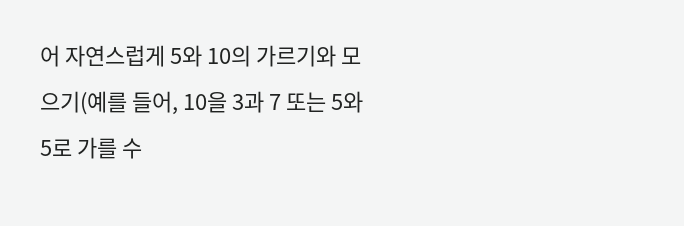어 자연스럽게 5와 10의 가르기와 모으기(예를 들어, 10을 3과 7 또는 5와 5로 가를 수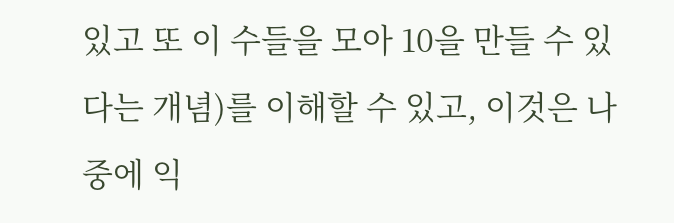있고 또 이 수들을 모아 10을 만들 수 있다는 개념)를 이해할 수 있고, 이것은 나중에 익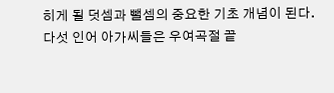히게 될 덧셈과 뺄셈의 중요한 기초 개념이 된다.
다섯 인어 아가씨들은 우여곡절 끝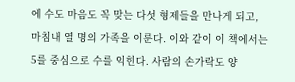에 수도 마음도 꼭 맞는 다섯 형제들을 만나게 되고, 마침내 열 명의 가족을 이룬다. 이와 같이 이 책에서는 5를 중심으로 수를 익힌다. 사람의 손가락도 양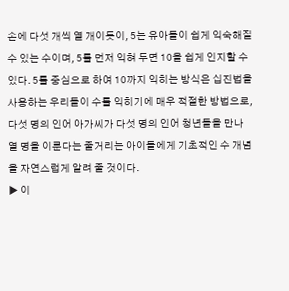손에 다섯 개씩 열 개이듯이, 5는 유아들이 쉽게 익숙해질 수 있는 수이며, 5를 먼저 익혀 두면 10을 쉽게 인지할 수 있다. 5를 중심으로 하여 10까지 익히는 방식은 십진법을 사용하는 우리들이 수를 익히기에 매우 적절한 방법으로, 다섯 명의 인어 아가씨가 다섯 명의 인어 청년들을 만나 열 명을 이룬다는 줄거리는 아이들에게 기초적인 수 개념을 자연스럽게 알려 줄 것이다.
▶ 이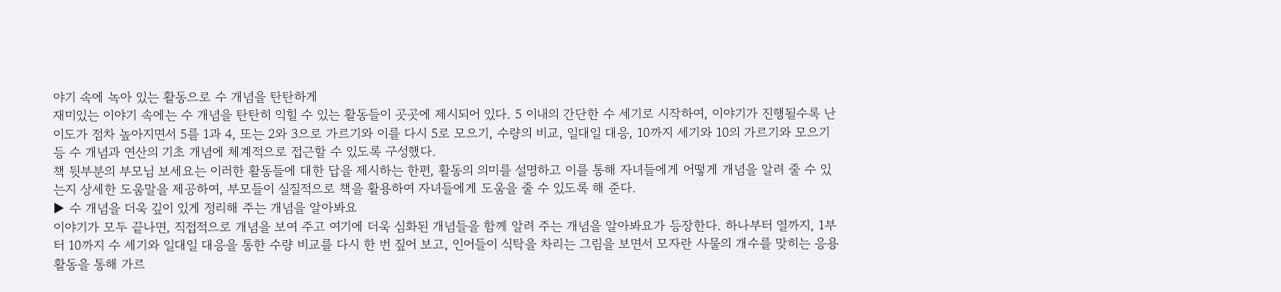야기 속에 녹아 있는 활동으로 수 개념을 탄탄하게
재미있는 이야기 속에는 수 개념을 탄탄히 익힐 수 있는 활동들이 곳곳에 제시되어 있다. 5 이내의 간단한 수 세기로 시작하여, 이야기가 진행될수록 난이도가 점차 높아지면서 5를 1과 4, 또는 2와 3으로 가르기와 이를 다시 5로 모으기, 수량의 비교, 일대일 대응, 10까지 세기와 10의 가르기와 모으기 등 수 개념과 연산의 기초 개념에 체계적으로 접근할 수 있도록 구성했다.
책 뒷부분의 부모님 보세요는 이러한 활동들에 대한 답을 제시하는 한편, 활동의 의미를 설명하고 이를 통해 자녀들에게 어떻게 개념을 알려 줄 수 있는지 상세한 도움말을 제공하여, 부모들이 실질적으로 책을 활용하여 자녀들에게 도움을 줄 수 있도록 해 준다.
▶ 수 개념을 더욱 깊이 있게 정리해 주는 개념을 알아봐요
이야기가 모두 끝나면, 직접적으로 개념을 보여 주고 여기에 더욱 심화된 개념들을 함께 알려 주는 개념을 알아봐요가 등장한다. 하나부터 열까지, 1부터 10까지 수 세기와 일대일 대응을 통한 수량 비교를 다시 한 번 짚어 보고, 인어들이 식탁을 차리는 그림을 보면서 모자란 사물의 개수를 맞히는 응용 활동을 통해 가르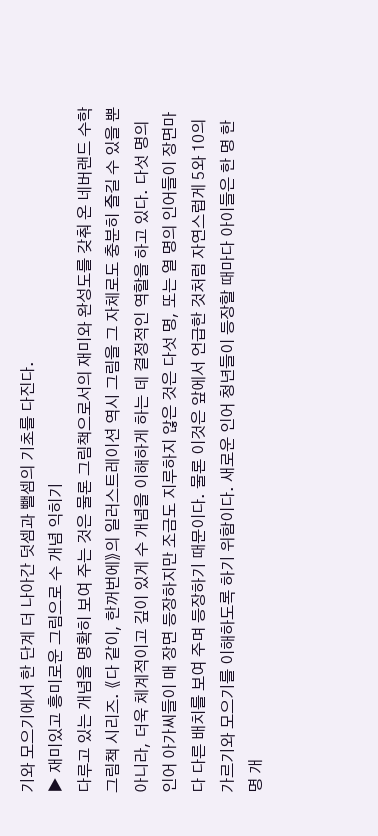기와 모으기에서 한 단계 더 나아간 덧셈과 뺄셈의 기초를 다진다.
▶ 재미있고 흥미로운 그림으로 수 개념 익히기
다루고 있는 개념을 명확히 보여 주는 것은 물론 그림책으로서의 재미와 완성도를 갖춰 온 네버랜드 수학 그림책 시리즈. 《다 같이, 한꺼번에》의 일러스트레이션 역시 그림을 그 자체로도 충분히 즐길 수 있을 뿐 아니라, 더욱 체계적이고 깊이 있게 수 개념을 이해하게 하는 데 결정적인 역할을 하고 있다. 다섯 명의 인어 아가씨들이 매 장면 등장하지만 조금도 지루하지 않은 것은 다섯 명, 또는 열 명의 인어들이 장면마다 다른 배치를 보여 주며 등장하기 때문이다. 물론 이것은 앞에서 언급한 것처럼 자연스럽게 5와 10의 가르기와 모으기를 이해하도록 하기 위함이다. 새로운 인어 청년들이 등장할 때마다 아이들은 한 명 한 명 개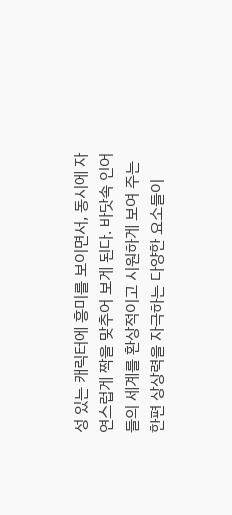성 있는 캐릭터에 흥미를 보이면서, 동시에 자연스럽게 짝을 맞추어 보게 된다. 바닷속 인어들의 세계를 환상적이고 시원하게 보여 주는 한편 상상력을 자극하는 다양한 요소들이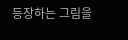등장하는 그림을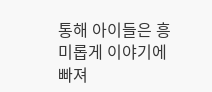통해 아이들은 흥미롭게 이야기에 빠져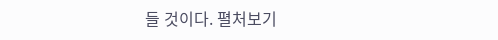들 것이다. 펼처보기